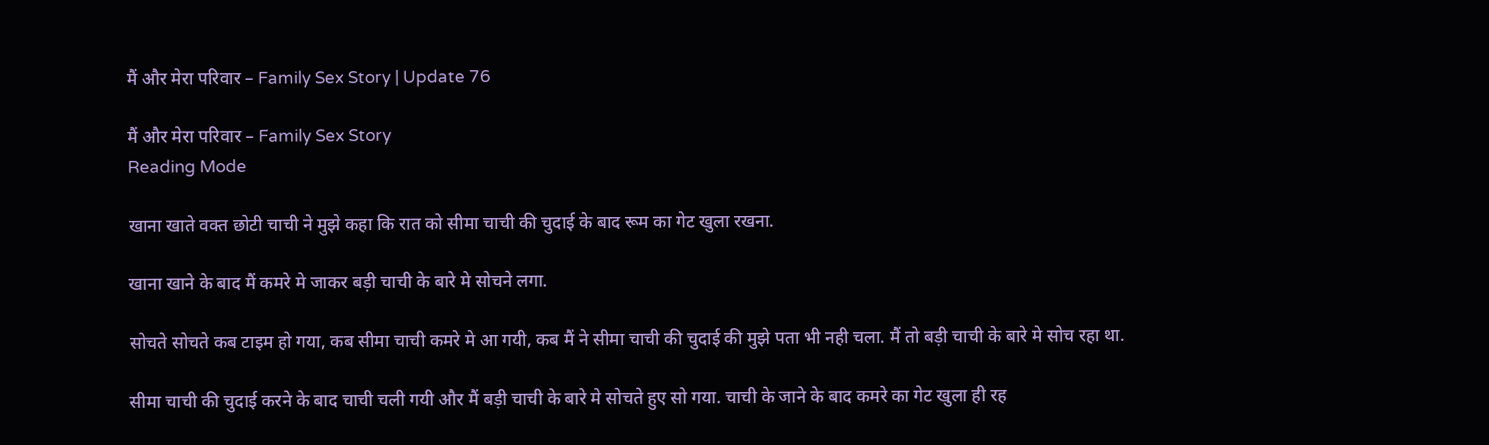मैं और मेरा परिवार – Family Sex Story | Update 76

मैं और मेरा परिवार – Family Sex Story
Reading Mode

खाना खाते वक्त छोटी चाची ने मुझे कहा कि रात को सीमा चाची की चुदाई के बाद रूम का गेट खुला रखना.

खाना खाने के बाद मैं कमरे मे जाकर बड़ी चाची के बारे मे सोचने लगा.

सोचते सोचते कब टाइम हो गया, कब सीमा चाची कमरे मे आ गयी, कब मैं ने सीमा चाची की चुदाई की मुझे पता भी नही चला. मैं तो बड़ी चाची के बारे मे सोच रहा था.

सीमा चाची की चुदाई करने के बाद चाची चली गयी और मैं बड़ी चाची के बारे मे सोचते हुए सो गया. चाची के जाने के बाद कमरे का गेट खुला ही रह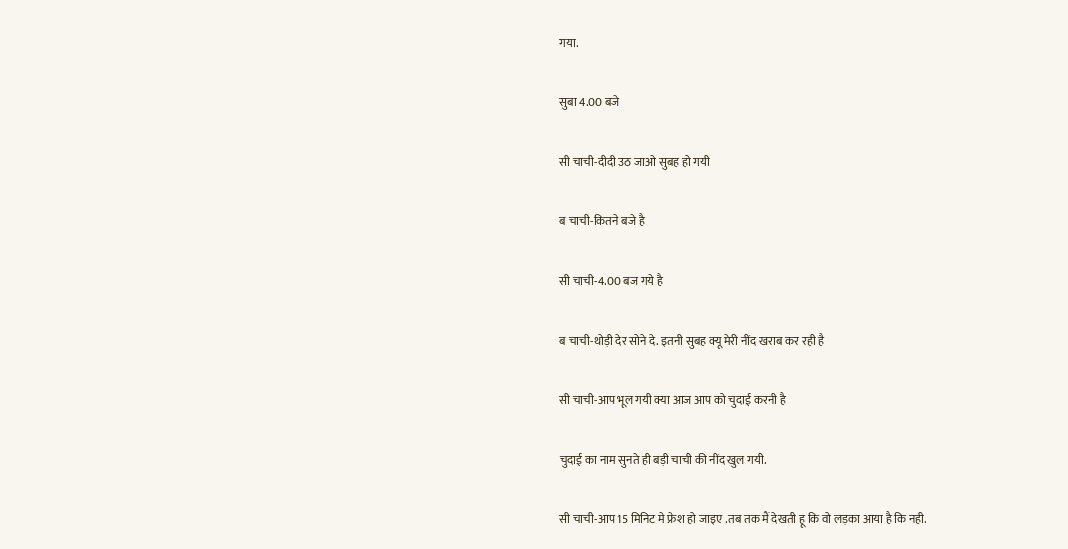गया.

सुबा 4.00 बजे

सी चाची-दीदी उठ जाओ सुबह हो गयी

ब चाची-कितने बजे है

सी चाची-4.00 बज गये है

ब चाची-थोड़ी देर सोने दे. इतनी सुबह क्यू मेरी नींद खराब कर रही है

सी चाची-आप भूल गयी क्या आज आप को चुदाई करनी है

चुदाई का नाम सुनते ही बड़ी चाची की नींद खुल गयी.

सी चाची-आप 15 मिनिट मे फ्रेश हो जाइए .तब तक मैं देखती हू कि वो लड़का आया है कि नही.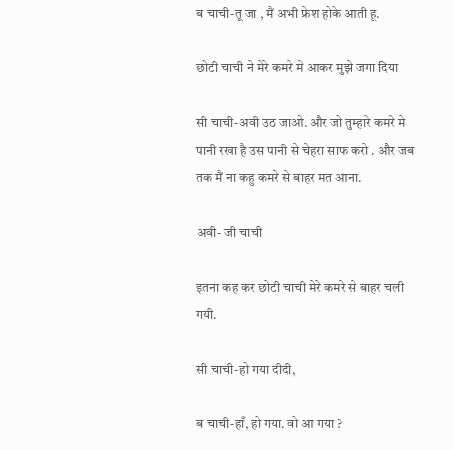ब चाची-तू जा , मैं अभी फ्रेश होके आती हू.

छोटी चाची ने मेरे कमरे मे आकर मुझे जगा दिया

सी चाची-अवी उठ जाओ. और जो तुम्हारे कमरे मे पानी रखा है उस पानी से चेहरा साफ करो . और जब तक मैं ना कहु कमरे से बाहर मत आना.

अवी- जी चाची

इतना कह कर छोटी चाची मेरे कमरे से बाहर चली गयी.

सी चाची-हो गया दीदी,

ब चाची-हाँ, हो गया. वो आ गया ?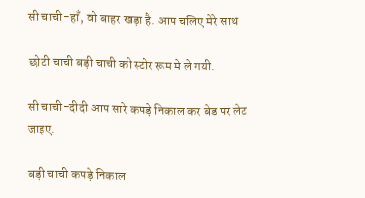सी चाची-हाँ, वो बाहर खड़ा है. आप चलिए मेरे साथ

छोटी चाची बड़ी चाची को स्टोर रूम मे ले गयी.

सी चाची-दीदी आप सारे कपड़े निकाल कर बेड पर लेट जाइए.

बड़ी चाची कपड़े निकाल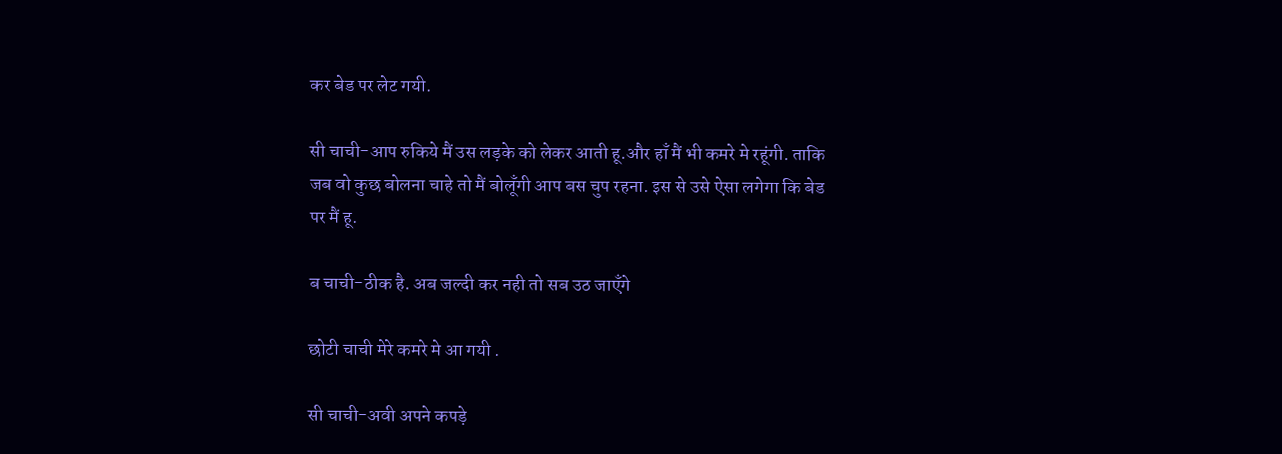कर बेड पर लेट गयी.

सी चाची-आप रुकिये मैं उस लड़के को लेकर आती हू.और हाँ मैं भी कमरे मे रहूंगी. ताकि जब वो कुछ बोलना चाहे तो मैं बोलूँगी आप बस चुप रहना. इस से उसे ऐसा लगेगा कि बेड पर मैं हू.

ब चाची-ठीक है. अब जल्दी कर नही तो सब उठ जाएँगे

छोटी चाची मेरे कमरे मे आ गयी .

सी चाची-अवी अपने कपड़े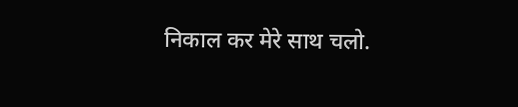निकाल कर मेरे साथ चलो.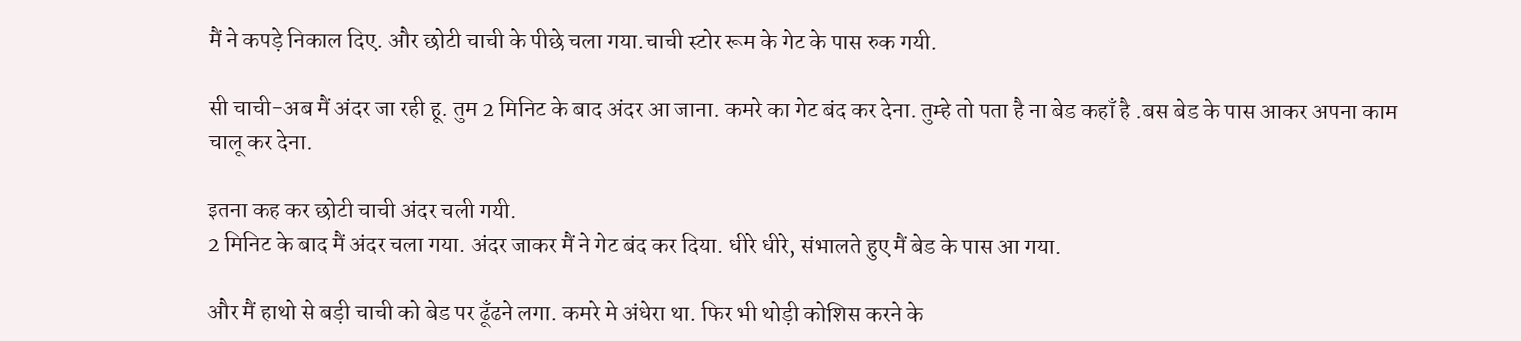मैं ने कपड़े निकाल दिए. और छोटी चाची के पीछे चला गया.चाची स्टोर रूम के गेट के पास रुक गयी.

सी चाची-अब मैं अंदर जा रही हू. तुम 2 मिनिट के बाद अंदर आ जाना. कमरे का गेट बंद कर देना. तुम्हे तो पता है ना बेड कहाँ है .बस बेड के पास आकर अपना काम चालू कर देना.

इतना कह कर छोटी चाची अंदर चली गयी.
2 मिनिट के बाद मैं अंदर चला गया. अंदर जाकर मैं ने गेट बंद कर दिया. धीरे धीरे, संभालते हुए मैं बेड के पास आ गया.

और मैं हाथो से बड़ी चाची को बेड पर ढूँढने लगा. कमरे मे अंधेरा था. फिर भी थोड़ी कोशिस करने के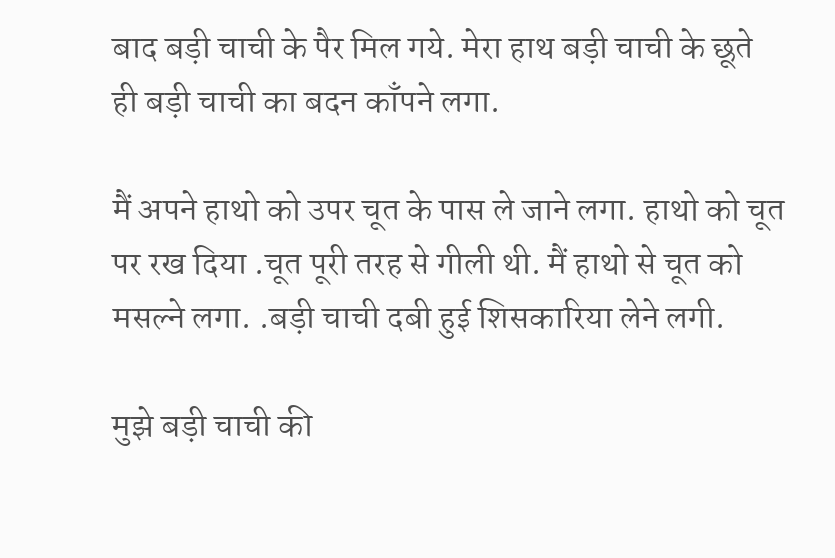बाद बड़ी चाची के पैर मिल गये. मेरा हाथ बड़ी चाची के छूते ही बड़ी चाची का बदन काँपने लगा.

मैं अपने हाथो को उपर चूत के पास ले जाने लगा. हाथो को चूत पर रख दिया .चूत पूरी तरह से गीली थी. मैं हाथो से चूत को मसल्ने लगा. .बड़ी चाची दबी हुई शिसकारिया लेने लगी.

मुझे बड़ी चाची की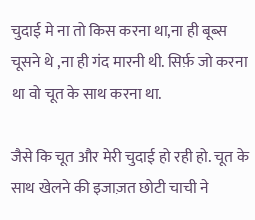चुदाई मे ना तो किस करना था,ना ही बूब्स चूसने थे ,ना ही गंद मारनी थी. सिर्फ़ जो करना था वो चूत के साथ करना था.

जैसे कि चूत और मेरी चुदाई हो रही हो. चूत के साथ खेलने की इजाज़त छोटी चाची ने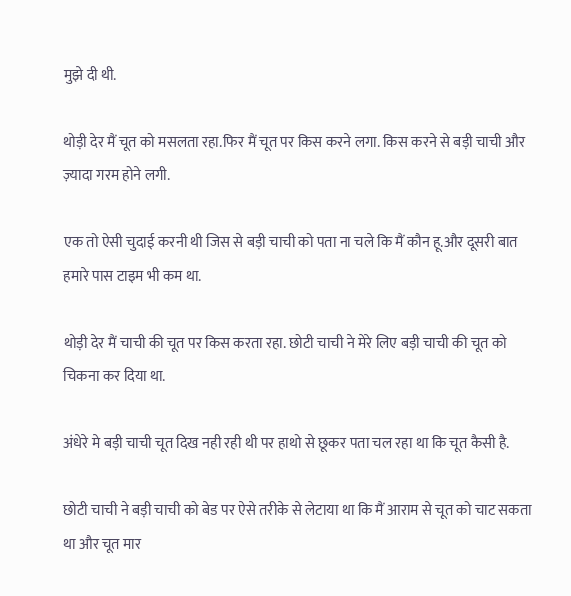मुझे दी थी.

थोड़ी देर मैं चूत को मसलता रहा.फिर मैं चूत पर किस करने लगा. किस करने से बड़ी चाची और ज़्यादा गरम होने लगी.

एक तो ऐसी चुदाई करनी थी जिस से बड़ी चाची को पता ना चले कि मैं कौन हू.और दूसरी बात हमारे पास टाइम भी कम था.

थोड़ी देर मैं चाची की चूत पर किस करता रहा. छोटी चाची ने मेरे लिए बड़ी चाची की चूत को चिकना कर दिया था.

अंधेरे मे बड़ी चाची चूत दिख नही रही थी पर हाथो से छूकर पता चल रहा था कि चूत कैसी है.

छोटी चाची ने बड़ी चाची को बेड पर ऐसे तरीके से लेटाया था कि मैं आराम से चूत को चाट सकता था और चूत मार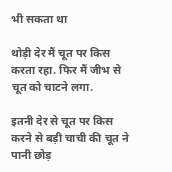भी सकता था

थोड़ी देर मैं चूत पर किस करता रहा. फिर मैं जीभ से चूत को चाटने लगा.

इतनी देर से चूत पर किस करने से बड़ी चाची की चूत ने पानी छोड़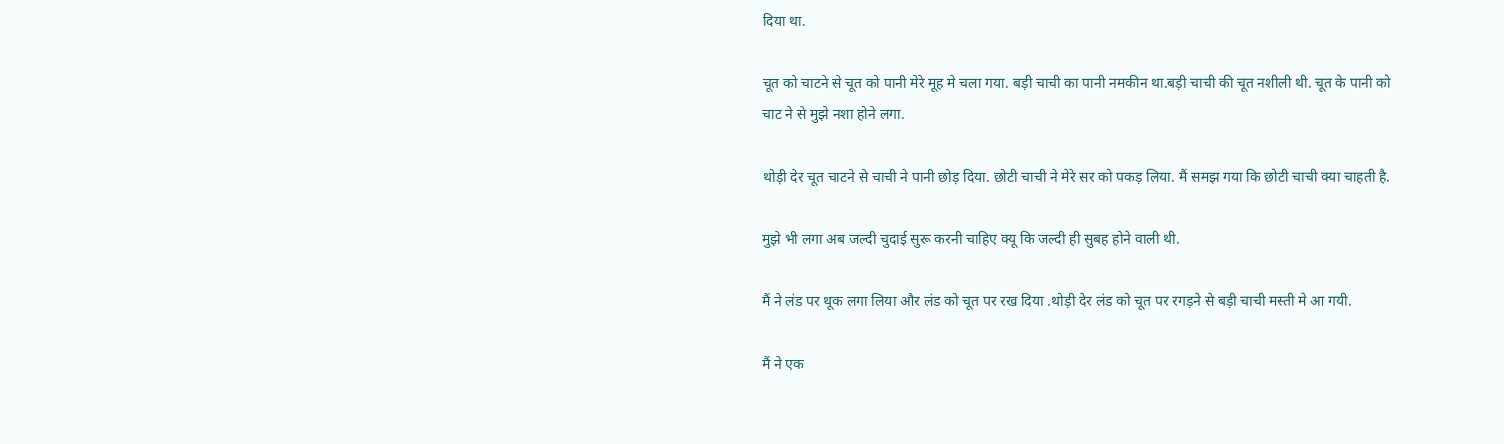दिया था.

चूत को चाटने से चूत को पानी मेरे मूह मे चला गया. बड़ी चाची का पानी नमकीन था.बड़ी चाची की चूत नशीली थी. चूत के पानी को चाट ने से मुझे नशा होने लगा.

थोड़ी देर चूत चाटने से चाची ने पानी छोड़ दिया. छोटी चाची ने मेरे सर को पकड़ लिया. मैं समझ गया कि छोटी चाची क्या चाहती है.

मुझे भी लगा अब जल्दी चुदाई सुरू करनी चाहिए क्यू कि जल्दी ही सुबह होने वाली थी.

मैं ने लंड पर थूक लगा लिया और लंड को चूत पर रख दिया .थोड़ी देर लंड को चूत पर रगड़ने से बड़ी चाची मस्ती मे आ गयी.

मैं ने एक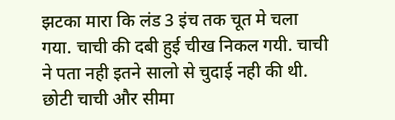झटका मारा कि लंड 3 इंच तक चूत मे चला गया. चाची की दबी हुई चीख निकल गयी. चाची ने पता नही इतने सालो से चुदाई नही की थी. छोटी चाची और सीमा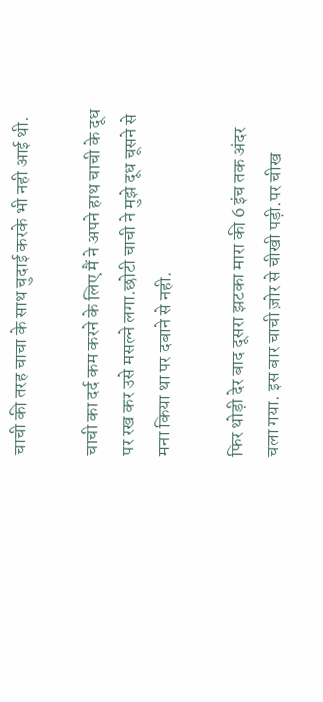चाची की तरह चाचा के साथ चुदाई करके भी नही आई थी.

चाची का दर्द कम करने के लिए मैं ने अपने हाथ चाची के दूध पर रख कर उसे मसल्ने लगा.छोटी चाची ने मुझे दूध चूसने से मना किया था पर दबाने से नही.

फिर थोड़ी देर बाद दूसरा झटका मारा की 6 इंच तक अंदर चला गया. इस बार चाची ज़ोर से चीखी पड़ी.पर चीख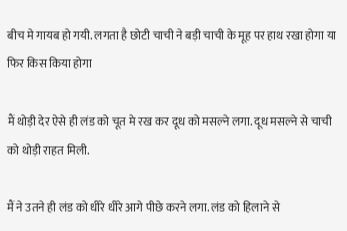बीच मे गायब हो गयी. लगता है छोटी चाची ने बड़ी चाची के मूह पर हाथ रखा होगा या फिर किस किया होगा

मैं थोड़ी देर ऐसे ही लंड को चूत मे रख कर दूध को मसल्ने लगा. दूध मसल्ने से चाची को थोड़ी राहत मिली.

मैं ने उतने ही लंड को धीरे धीरे आगे पीछे करने लगा. लंड को हिलाने से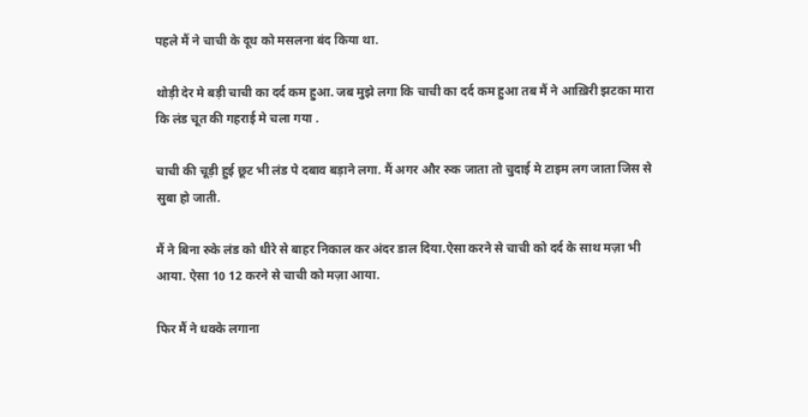पहले मैं ने चाची के दूध को मसलना बंद किया था.

थोड़ी देर मे बड़ी चाची का दर्द कम हुआ. जब मुझे लगा कि चाची का दर्द कम हुआ तब मैं ने आख़िरी झटका मारा कि लंड चूत की गहराई मे चला गया .

चाची की चूड़ी हुई छूट भी लंड पे दबाव बड़ाने लगा. मैं अगर और रुक जाता तो चुदाई मे टाइम लग जाता जिस से सुबा हो जाती.

मैं ने बिना रुके लंड को धीरे से बाहर निकाल कर अंदर डाल दिया.ऐसा करने से चाची को दर्द के साथ मज़ा भी आया. ऐसा 10 12 करने से चाची को मज़ा आया.

फिर मैं ने धक्के लगाना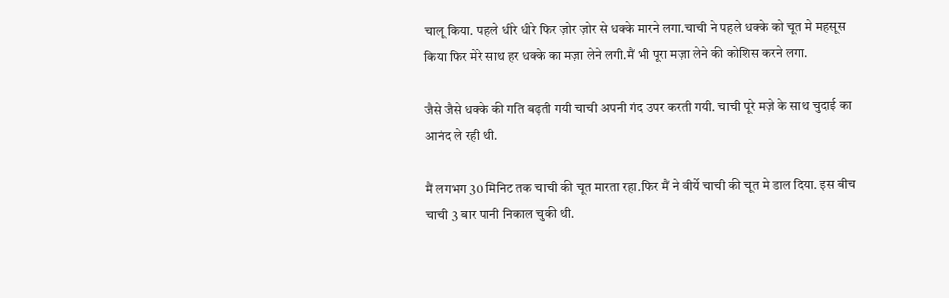चालू किया. पहले धीरे धीरे फिर ज़ोर ज़ोर से धक्के मारने लगा.चाची ने पहले धक्के को चूत मे महसूस किया फिर मेरे साथ हर धक्के का मज़ा लेने लगी.मैं भी पूरा मज़ा लेने की कोशिस करने लगा.

जैसे जैसे धक्के की गति बढ़ती गयी चाची अपनी गंद उपर करती गयी. चाची पूरे मज़े के साथ चुदाई का आनंद ले रही थी.

मैं लगभग 30 मिनिट तक चाची की चूत मारता रहा.फिर मैं ने वीर्ये चाची की चूत मे डाल दिया. इस बीच चाची 3 बार पानी निकाल चुकी थी.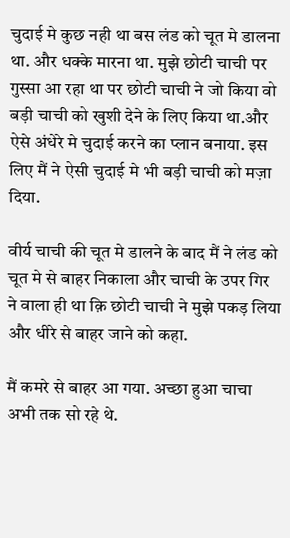चुदाई मे कुछ नही था बस लंड को चूत मे डालना था. और धक्के मारना था. मुझे छोटी चाची पर गुस्सा आ रहा था पर छोटी चाची ने जो किया वो बड़ी चाची को खुशी देने के लिए किया था.और ऐसे अंधेरे मे चुदाई करने का प्लान बनाया. इस लिए मैं ने ऐसी चुदाई मे भी बड़ी चाची को मज़ा दिया.

वीर्य चाची की चूत मे डालने के बाद मैं ने लंड को चूत मे से बाहर निकाला और चाची के उपर गिर ने वाला ही था क़ि छोटी चाची ने मुझे पकड़ लिया और धीरे से बाहर जाने को कहा.

मैं कमरे से बाहर आ गया. अच्छा हुआ चाचा अभी तक सो रहे थे.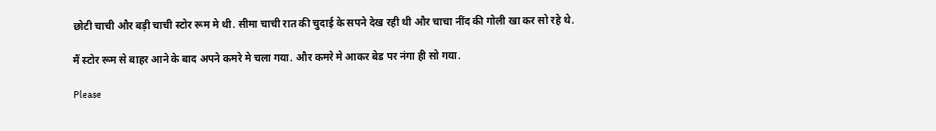छोटी चाची और बड़ी चाची स्टोर रूम मे थी. सीमा चाची रात की चुदाई के सपने देख रही थी और चाचा नींद की गोली खा कर सो रहे थे.

मैं स्टोर रूम से बाहर आने के बाद अपने कमरे मे चला गया. और कमरे मे आकर बेड पर नंगा ही सो गया.

Please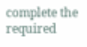complete the required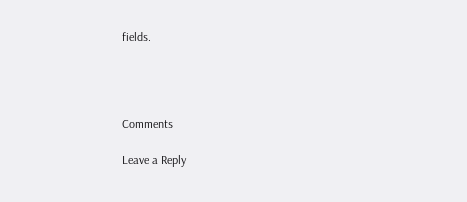fields.




Comments

Leave a Reply